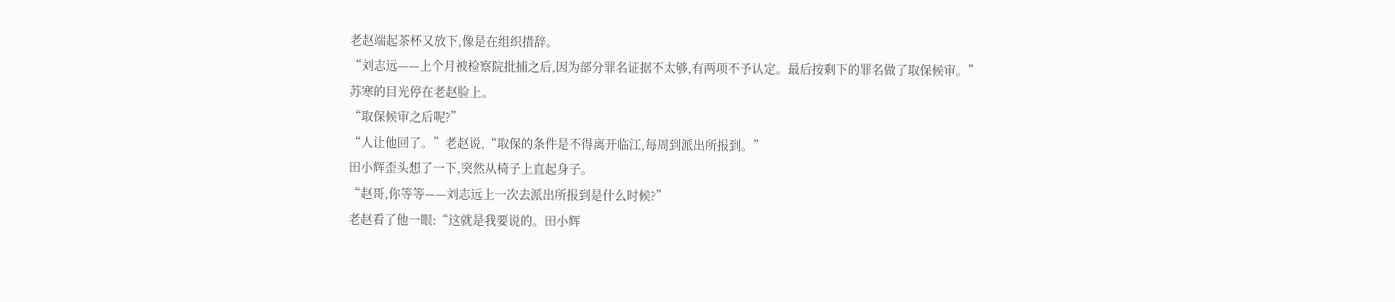老赵端起茶杯又放下,像是在组织措辞。
“刘志远——上个月被检察院批捕之后,因为部分罪名证据不太够,有两项不予认定。最后按剩下的罪名做了取保候审。”
苏寒的目光停在老赵脸上。
“取保候审之后呢?”
“人让他回了。”老赵说,“取保的条件是不得离开临江,每周到派出所报到。”
田小辉歪头想了一下,突然从椅子上直起身子。
“赵哥,你等等——刘志远上一次去派出所报到是什么时候?”
老赵看了他一眼:“这就是我要说的。田小辉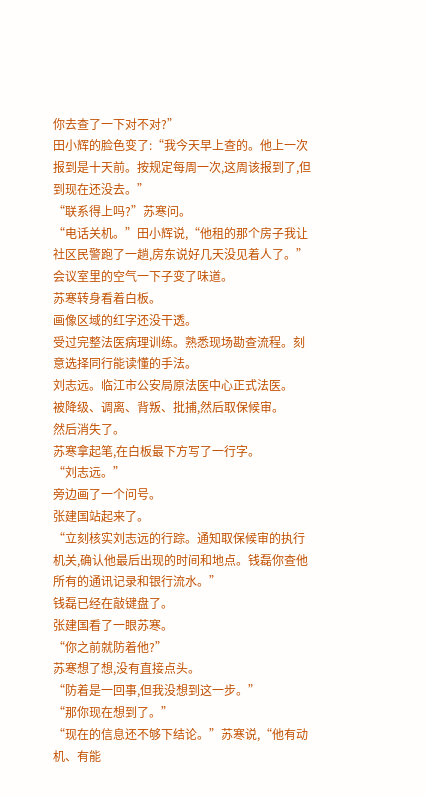你去查了一下对不对?”
田小辉的脸色变了:“我今天早上查的。他上一次报到是十天前。按规定每周一次,这周该报到了,但到现在还没去。”
“联系得上吗?”苏寒问。
“电话关机。”田小辉说,“他租的那个房子我让社区民警跑了一趟,房东说好几天没见着人了。”
会议室里的空气一下子变了味道。
苏寒转身看着白板。
画像区域的红字还没干透。
受过完整法医病理训练。熟悉现场勘查流程。刻意选择同行能读懂的手法。
刘志远。临江市公安局原法医中心正式法医。
被降级、调离、背叛、批捕,然后取保候审。
然后消失了。
苏寒拿起笔,在白板最下方写了一行字。
“刘志远。”
旁边画了一个问号。
张建国站起来了。
“立刻核实刘志远的行踪。通知取保候审的执行机关,确认他最后出现的时间和地点。钱磊你查他所有的通讯记录和银行流水。”
钱磊已经在敲键盘了。
张建国看了一眼苏寒。
“你之前就防着他?”
苏寒想了想,没有直接点头。
“防着是一回事,但我没想到这一步。”
“那你现在想到了。”
“现在的信息还不够下结论。”苏寒说,“他有动机、有能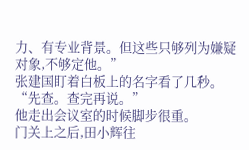力、有专业背景。但这些只够列为嫌疑对象,不够定他。”
张建国盯着白板上的名字看了几秒。
“先查。查完再说。”
他走出会议室的时候脚步很重。
门关上之后,田小辉往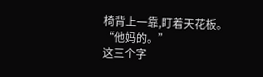椅背上一靠,盯着天花板。
“他妈的。”
这三个字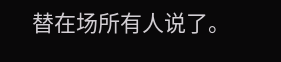替在场所有人说了。